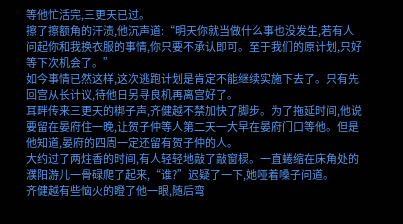等他忙活完,三更天已过。
擦了擦额角的汗渍,他沉声道:“明天你就当做什么事也没发生,若有人问起你和我换衣服的事情,你只要不承认即可。至于我们的原计划,只好等下次机会了。”
如今事情已然这样,这次逃跑计划是肯定不能继续实施下去了。只有先回宫从长计议,待他日另寻良机再离宫好了。
耳畔传来三更天的梆子声,齐健越不禁加快了脚步。为了拖延时间,他说要留在晏府住一晚,让贺子仲等人第二天一大早在晏府门口等他。但是他知道,晏府的四周一定还留有贺子仲的人。
大约过了两炷香的时间,有人轻轻地敲了敲窗棂。一直蜷缩在床角处的濮阳游儿一骨碌爬了起来,“谁?”迟疑了一下,她哑着嗓子问道。
齐健越有些恼火的瞪了他一眼,随后弯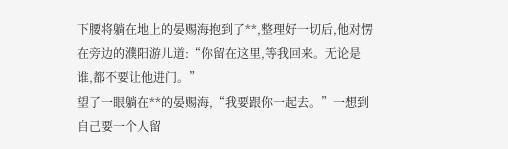下腰将躺在地上的晏赐海抱到了**,整理好一切后,他对愣在旁边的濮阳游儿道:“你留在这里,等我回来。无论是谁,都不要让他进门。”
望了一眼躺在**的晏赐海,“我要跟你一起去。”一想到自己要一个人留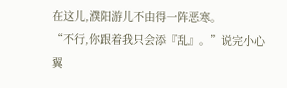在这儿,濮阳游儿不由得一阵恶寒。
“不行,你跟着我只会添『乱』。”说完小心翼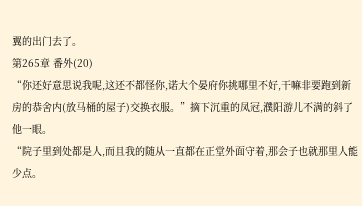翼的出门去了。
第265章 番外(20)
“你还好意思说我呢,这还不都怪你,诺大个晏府你挑哪里不好,干嘛非要跑到新房的恭舍内(放马桶的屋子)交换衣服。”摘下沉重的凤冠,濮阳游儿不满的斜了他一眼。
“院子里到处都是人,而且我的随从一直都在正堂外面守着,那会子也就那里人能少点。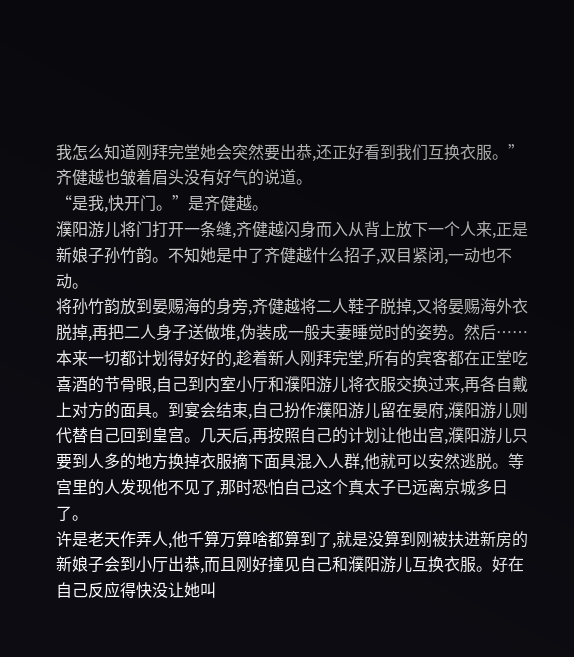我怎么知道刚拜完堂她会突然要出恭,还正好看到我们互换衣服。”齐健越也皱着眉头没有好气的说道。
“是我,快开门。”是齐健越。
濮阳游儿将门打开一条缝,齐健越闪身而入从背上放下一个人来,正是新娘子孙竹韵。不知她是中了齐健越什么招子,双目紧闭,一动也不动。
将孙竹韵放到晏赐海的身旁,齐健越将二人鞋子脱掉,又将晏赐海外衣脱掉,再把二人身子送做堆,伪装成一般夫妻睡觉时的姿势。然后……
本来一切都计划得好好的,趁着新人刚拜完堂,所有的宾客都在正堂吃喜酒的节骨眼,自己到内室小厅和濮阳游儿将衣服交换过来,再各自戴上对方的面具。到宴会结束,自己扮作濮阳游儿留在晏府,濮阳游儿则代替自己回到皇宫。几天后,再按照自己的计划让他出宫,濮阳游儿只要到人多的地方换掉衣服摘下面具混入人群,他就可以安然逃脱。等宫里的人发现他不见了,那时恐怕自己这个真太子已远离京城多日了。
许是老天作弄人,他千算万算啥都算到了,就是没算到刚被扶进新房的新娘子会到小厅出恭,而且刚好撞见自己和濮阳游儿互换衣服。好在自己反应得快没让她叫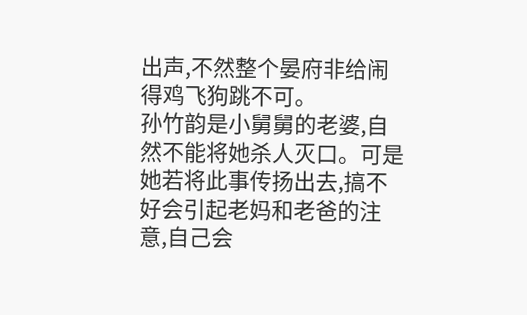出声,不然整个晏府非给闹得鸡飞狗跳不可。
孙竹韵是小舅舅的老婆,自然不能将她杀人灭口。可是她若将此事传扬出去,搞不好会引起老妈和老爸的注意,自己会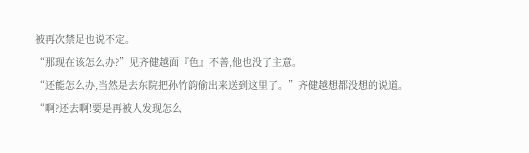被再次禁足也说不定。
“那现在该怎么办?”见齐健越面『色』不善,他也没了主意。
“还能怎么办,当然是去东院把孙竹韵偷出来送到这里了。”齐健越想都没想的说道。
“啊?还去啊!要是再被人发现怎么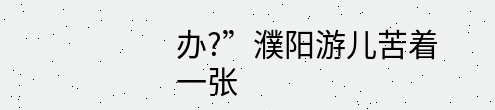办?”濮阳游儿苦着一张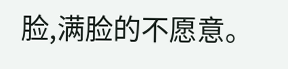脸,满脸的不愿意。